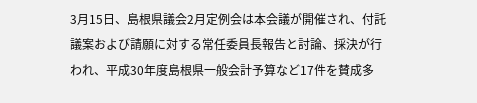3月15日、島根県議会2月定例会は本会議が開催され、付託議案および請願に対する常任委員長報告と討論、採決が行われ、平成30年度島根県一般会計予算など17件を賛成多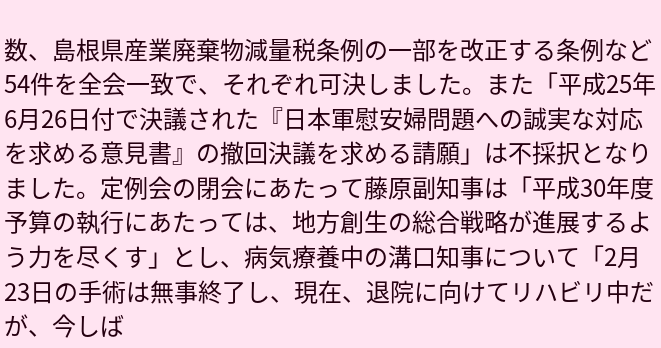数、島根県産業廃棄物減量税条例の一部を改正する条例など54件を全会一致で、それぞれ可決しました。また「平成25年6月26日付で決議された『日本軍慰安婦問題への誠実な対応を求める意見書』の撤回決議を求める請願」は不採択となりました。定例会の閉会にあたって藤原副知事は「平成30年度予算の執行にあたっては、地方創生の総合戦略が進展するよう力を尽くす」とし、病気療養中の溝口知事について「2月23日の手術は無事終了し、現在、退院に向けてリハビリ中だが、今しば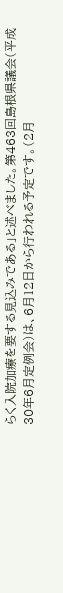らく入院加療を要する見込みである」と述べました。第463回島根県議会(平成30年6月定例会)は、6月12日から行われる予定です。(2月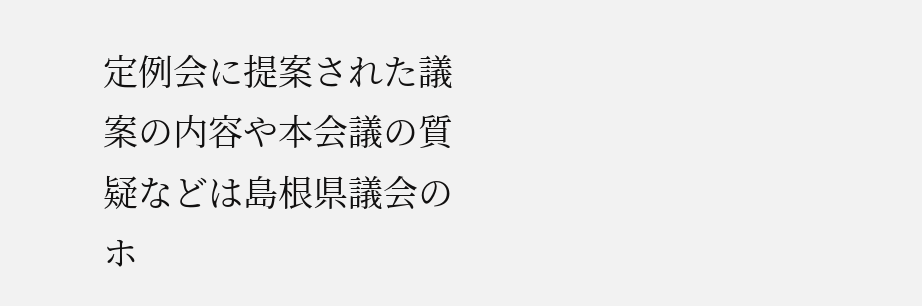定例会に提案された議案の内容や本会議の質疑などは島根県議会のホ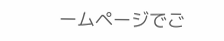ームページでご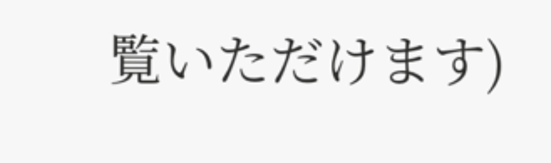覧いただけます)